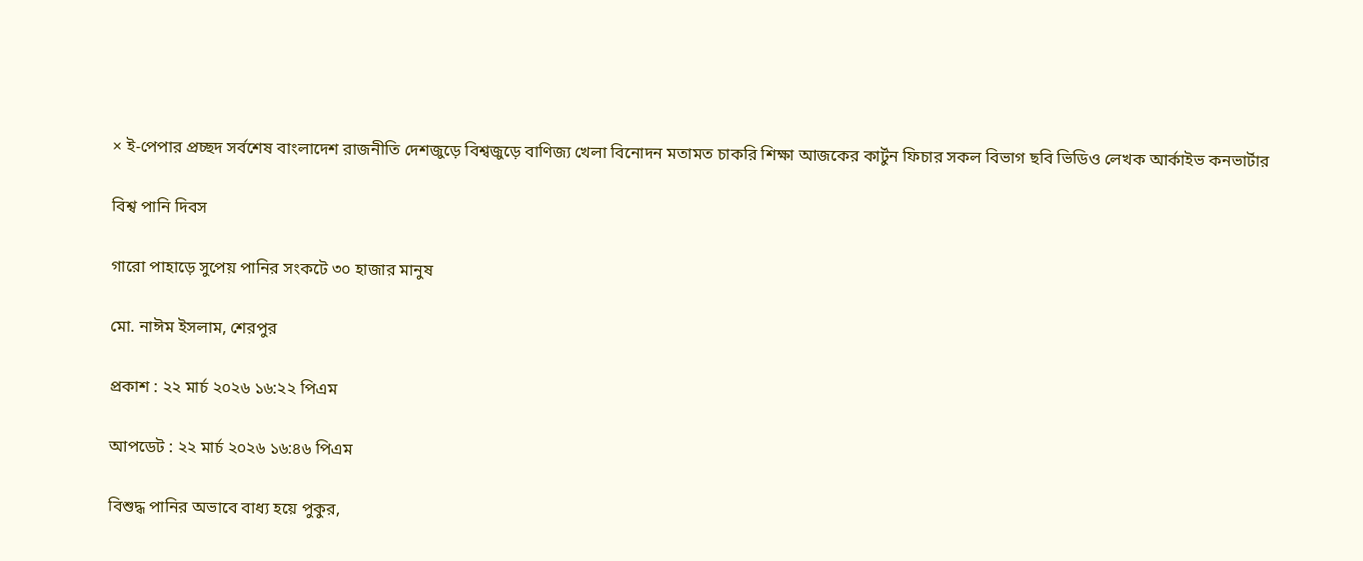× ই-পেপার প্রচ্ছদ সর্বশেষ বাংলাদেশ রাজনীতি দেশজুড়ে বিশ্বজুড়ে বাণিজ্য খেলা বিনোদন মতামত চাকরি শিক্ষা আজকের কার্টুন ফিচার সকল বিভাগ ছবি ভিডিও লেখক আর্কাইভ কনভার্টার

বিশ্ব পানি দিবস

গারো পাহাড়ে সুপেয় পানির সংকটে ৩০ হাজার মানুষ

মো. নাঈম ইসলাম, শেরপুর

প্রকাশ : ২২ মার্চ ২০২৬ ১৬:২২ পিএম

আপডেট : ২২ মার্চ ২০২৬ ১৬:৪৬ পিএম

বিশুদ্ধ পানির অভাবে বাধ্য হয়ে পুকুর,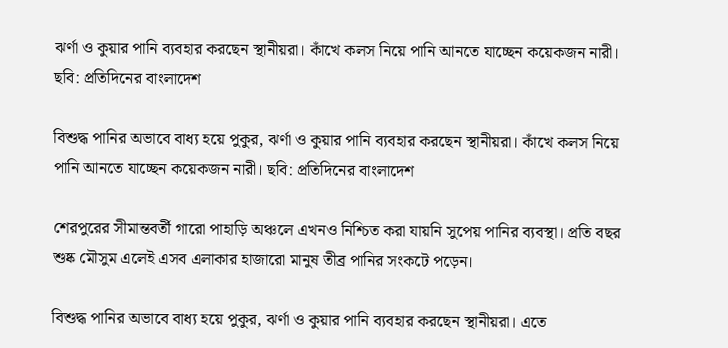ঝর্ণা ও কুয়ার পানি ব্যবহার করছেন স্থানীয়রা। কাঁখে কলস নিয়ে পানি আনতে যাচ্ছেন কয়েকজন নারী। ছবি: প্রতিদিনের বাংলাদেশ

বিশুদ্ধ পানির অভাবে বাধ্য হয়ে পুকুর, ঝর্ণা ও কুয়ার পানি ব্যবহার করছেন স্থানীয়রা। কাঁখে কলস নিয়ে পানি আনতে যাচ্ছেন কয়েকজন নারী। ছবি: প্রতিদিনের বাংলাদেশ

শেরপুরের সীমান্তবর্তী গারো পাহাড়ি অঞ্চলে এখনও নিশ্চিত করা যায়নি সুপেয় পানির ব্যবস্থা। প্রতি বছর শুষ্ক মৌসুম এলেই এসব এলাকার হাজারো মানুষ তীব্র পানির সংকটে পড়েন।

বিশুদ্ধ পানির অভাবে বাধ্য হয়ে পুকুর, ঝর্ণা ও কুয়ার পানি ব্যবহার করছেন স্থানীয়রা। এতে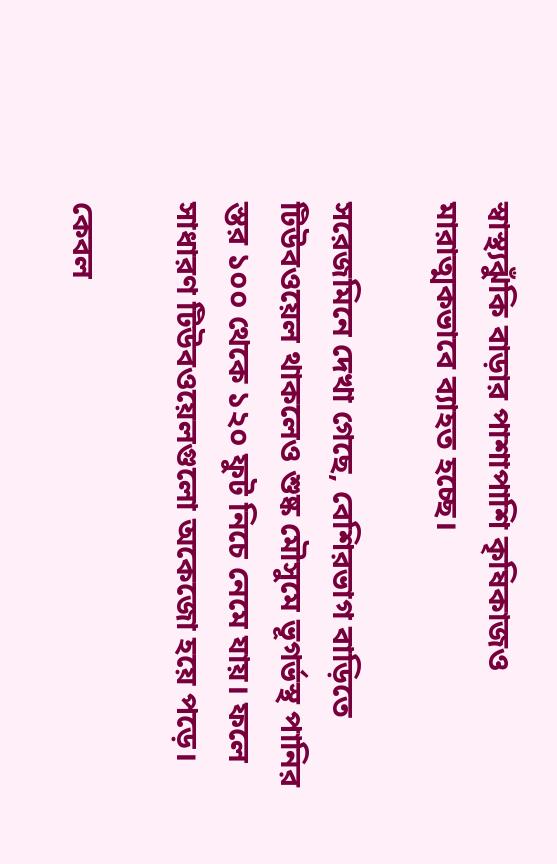স্বাস্থ্যঝুঁকি বাড়ার পাশাপাশি কৃষিকাজও মারাত্মকভাবে ব্যাহত হচ্ছে।

সরেজমিনে দেখা গেছে, বেশিরভাগ বাড়িতে টিউবওয়েল থাকলেও শুষ্ক মৌসুমে ভূগর্ভস্থ পানির স্তর ১০০ থেকে ১২০ ফুট নিচে নেমে যায়। ফলে সাধারণ টিউবওয়েলগুলো অকেজো হয়ে পড়ে।

কেবল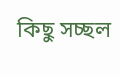কিছু সচ্ছল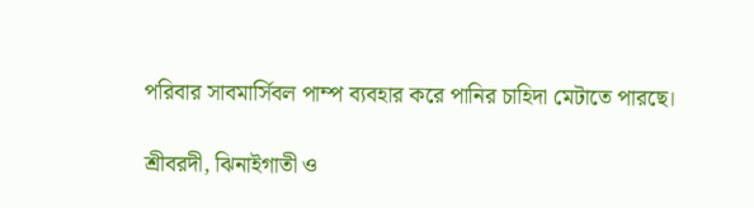পরিবার সাবমার্সিবল পাম্প ব্যবহার করে পানির চাহিদা মেটাতে পারছে।

শ্রীবরদী, ঝিনাইগাতী ও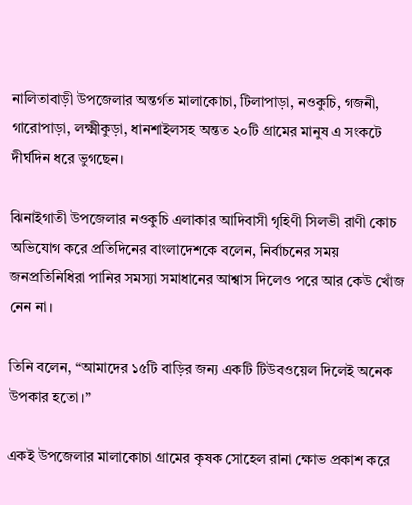নালিতাবাড়ী উপজেলার অন্তর্গত মালাকোচা, টিলাপাড়া, নওকুচি, গজনী, গারোপাড়া, লক্ষ্মীকুড়া, ধানশাইলসহ অন্তত ২০টি গ্রামের মানুষ এ সংকটে দীর্ঘদিন ধরে ভুগছেন।

ঝিনাইগাতী উপজেলার নওকুচি এলাকার আদিবাসী গৃহিণী সিলভী রাণী কোচ অভিযোগ করে প্রতিদিনের বাংলাদেশকে বলেন, নির্বাচনের সময় জনপ্রতিনিধিরা পানির সমস্যা সমাধানের আশ্বাস দিলেও পরে আর কেউ খোঁজ নেন না।

তিনি বলেন, “আমাদের ১৫টি বাড়ির জন্য একটি টিউবওয়েল দিলেই অনেক উপকার হতো।”

একই উপজেলার মালাকোচা গ্রামের কৃষক সোহেল রানা ক্ষোভ প্রকাশ করে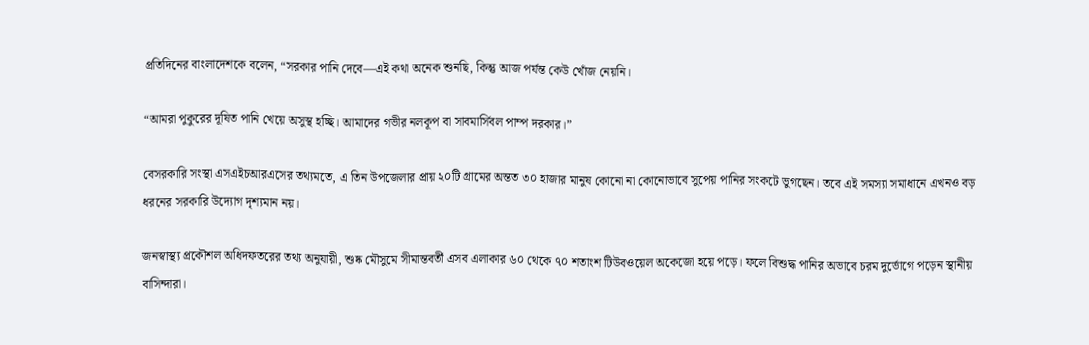প্রতিদিনের বাংলাদেশকে বলেন, “সরকার পানি দেবে—এই কথা অনেক শুনছি, কিন্তু আজ পর্যন্ত কেউ খোঁজ নেয়নি।

“আমরা পুকুরের দূষিত পানি খেয়ে অসুস্থ হচ্ছি। আমাদের গভীর নলকূপ বা সাবমার্সিবল পাম্প দরকার।”

বেসরকারি সংস্থা এসএইচআরএসের তথ্যমতে, এ তিন উপজেলার প্রায় ২০টি গ্রামের অন্তত ৩০ হাজার মানুষ কোনো না কোনোভাবে সুপেয় পানির সংকটে ভুগছেন। তবে এই সমস্যা সমাধানে এখনও বড় ধরনের সরকারি উদ্যোগ দৃশ্যমান নয়।

জনস্বাস্থ্য প্রকৌশল অধিদফতরের তথ্য অনুযায়ী, শুষ্ক মৌসুমে সীমান্তবর্তী এসব এলাকার ৬০ থেকে ৭০ শতাংশ টিউবওয়েল অকেজো হয়ে পড়ে। ফলে বিশুদ্ধ পানির অভাবে চরম দুর্ভোগে পড়েন স্থানীয় বাসিন্দারা।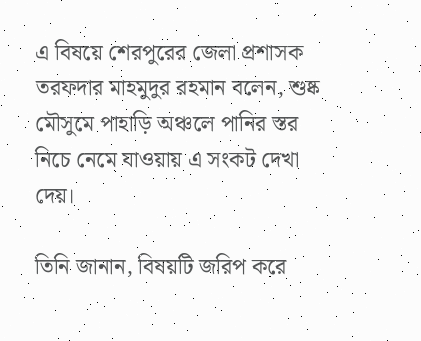এ বিষয়ে শেরপুরের জেলা প্রশাসক তরফদার মাহমুদুর রহমান বলেন, শুষ্ক মৌসুমে পাহাড়ি অঞ্চলে পানির স্তর নিচে নেমে যাওয়ায় এ সংকট দেখা দেয়।

তিনি জানান, বিষয়টি জরিপ করে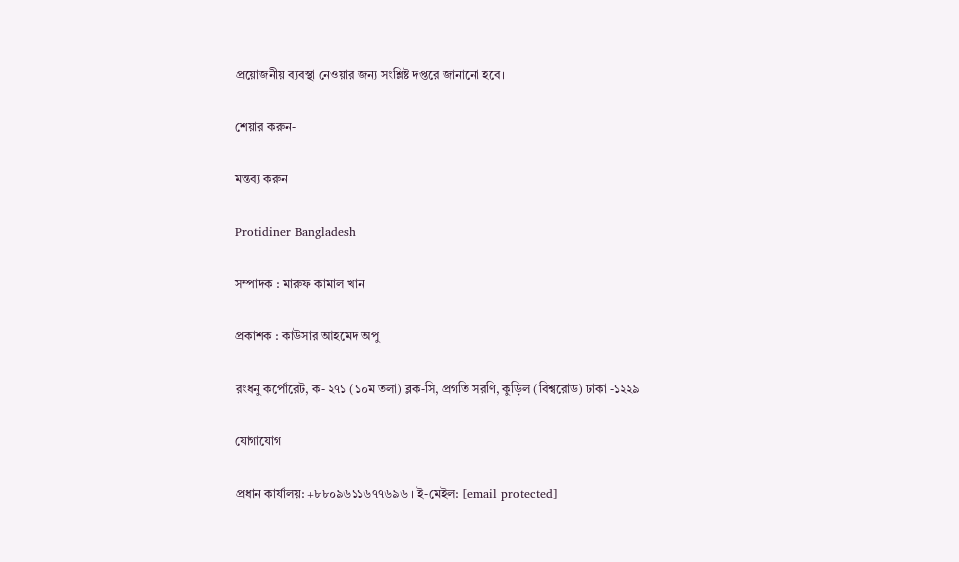প্রয়োজনীয় ব্যবস্থা নেওয়ার জন্য সংশ্লিষ্ট দপ্তরে জানানো হবে।

শেয়ার করুন-

মন্তব্য করুন

Protidiner Bangladesh

সম্পাদক : মারুফ কামাল খান

প্রকাশক : কাউসার আহমেদ অপু

রংধনু কর্পোরেট, ক- ২৭১ (১০ম তলা) ব্লক-সি, প্রগতি সরণি, কুড়িল (বিশ্বরোড) ঢাকা -১২২৯

যোগাযোগ

প্রধান কার্যালয়: +৮৮০৯৬১১৬৭৭৬৯৬ । ই-মেইল: [email protected]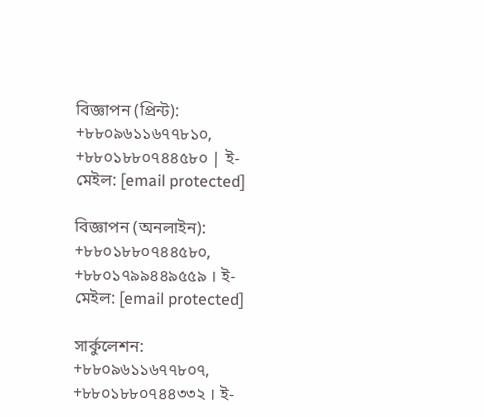বিজ্ঞাপন (প্রিন্ট): +৮৮০৯৬১১৬৭৭৮১০, +৮৮০১৮৮০৭৪৪৫৮০ | ই-মেইল: [email protected]

বিজ্ঞাপন (অনলাইন): +৮৮০১৮৮০৭৪৪৫৮০, +৮৮০১৭৯৯৪৪৯৫৫৯ । ই-মেইল: [email protected]

সার্কুলেশন: +৮৮০৯৬১১৬৭৭৮০৭, +৮৮০১৮৮০৭৪৪৩৩২ । ই-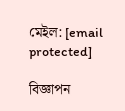মেইল: [email protected]

বিজ্ঞাপন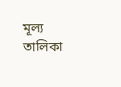মূল্য তালিকা